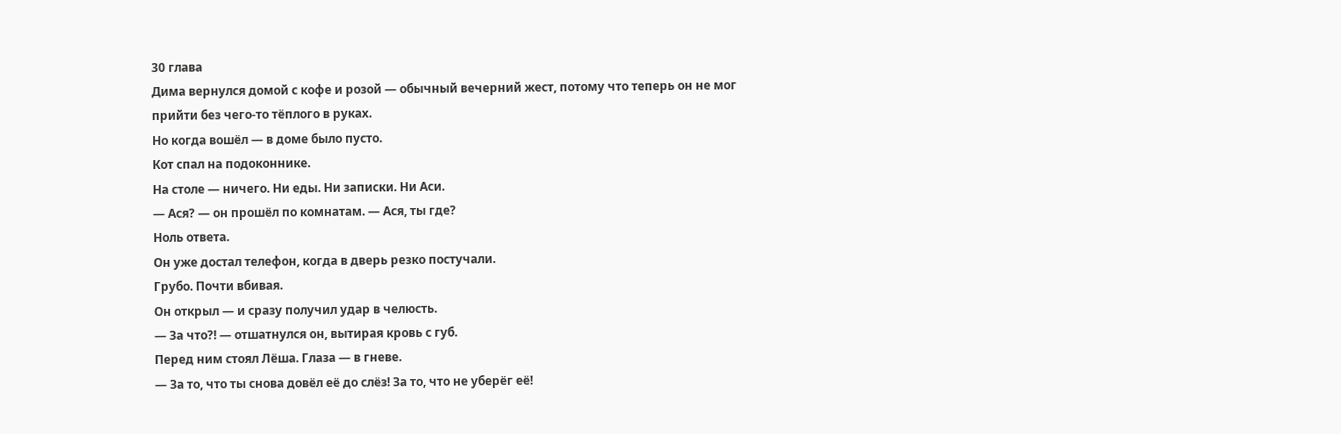30 глава
Дима вернулся домой с кофе и розой — обычный вечерний жест, потому что теперь он не мог прийти без чего-то тёплого в руках.
Но когда вошёл — в доме было пусто.
Кот спал на подоконнике.
На столе — ничего. Ни еды. Ни записки. Ни Аси.
— Ася? — он прошёл по комнатам. — Ася, ты где?
Ноль ответа.
Он уже достал телефон, когда в дверь резко постучали.
Грубо. Почти вбивая.
Он открыл — и сразу получил удар в челюсть.
— За что?! — отшатнулся он, вытирая кровь с губ.
Перед ним стоял Лёша. Глаза — в гневе.
— За то, что ты снова довёл её до слёз! За то, что не уберёг её!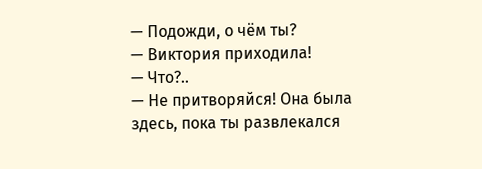— Подожди, о чём ты?
— Виктория приходила!
— Что?..
— Не притворяйся! Она была здесь, пока ты развлекался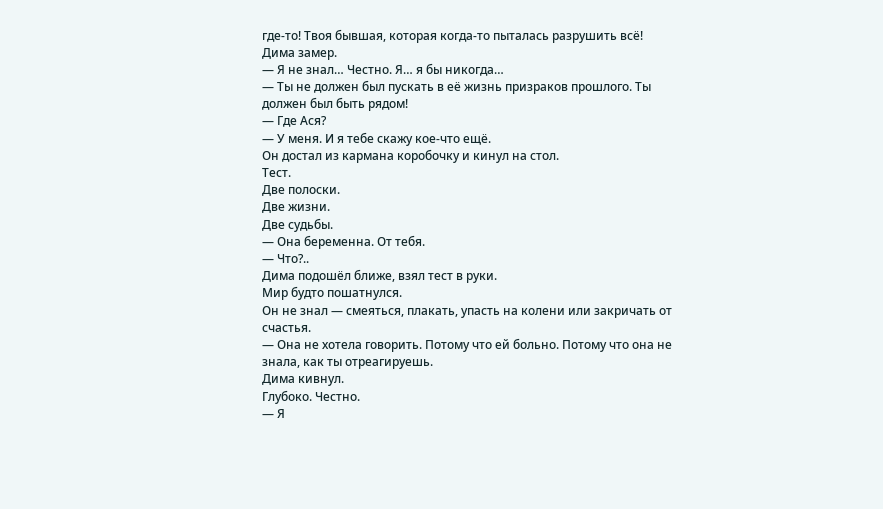где-то! Твоя бывшая, которая когда-то пыталась разрушить всё!
Дима замер.
— Я не знал… Честно. Я… я бы никогда…
— Ты не должен был пускать в её жизнь призраков прошлого. Ты должен был быть рядом!
— Где Ася?
— У меня. И я тебе скажу кое-что ещё.
Он достал из кармана коробочку и кинул на стол.
Тест.
Две полоски.
Две жизни.
Две судьбы.
— Она беременна. От тебя.
— Что?..
Дима подошёл ближе, взял тест в руки.
Мир будто пошатнулся.
Он не знал — смеяться, плакать, упасть на колени или закричать от счастья.
— Она не хотела говорить. Потому что ей больно. Потому что она не знала, как ты отреагируешь.
Дима кивнул.
Глубоко. Честно.
— Я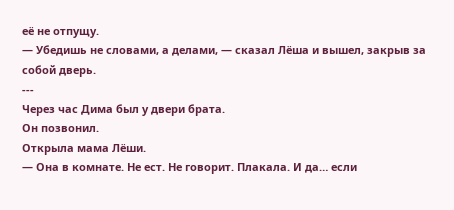её не отпущу.
— Убедишь не словами, а делами, — сказал Лёша и вышел, закрыв за собой дверь.
---
Через час Дима был у двери брата.
Он позвонил.
Открыла мама Лёши.
— Она в комнате. Не ест. Не говорит. Плакала. И да… если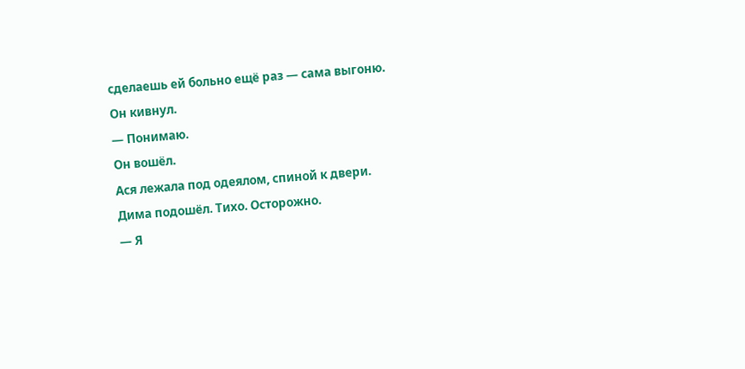сделаешь ей больно ещё раз — сама выгоню.
Он кивнул.
— Понимаю.
Он вошёл.
Ася лежала под одеялом, спиной к двери.
Дима подошёл. Тихо. Осторожно.
— Я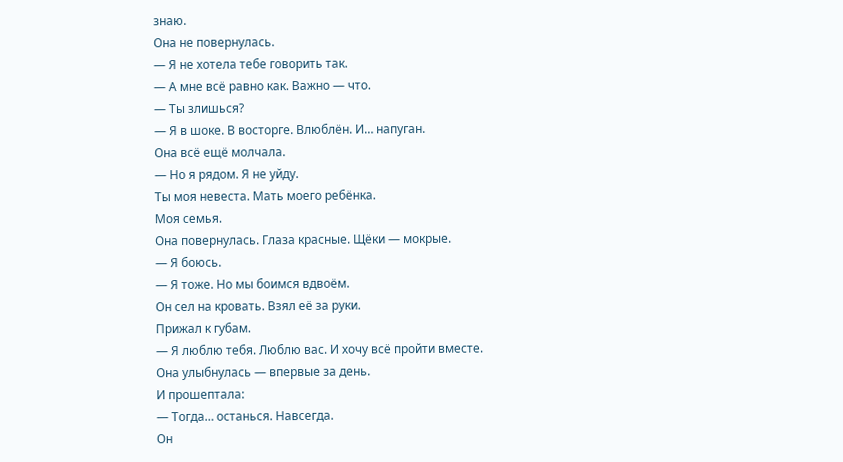знаю.
Она не повернулась.
— Я не хотела тебе говорить так.
— А мне всё равно как. Важно — что.
— Ты злишься?
— Я в шоке. В восторге. Влюблён. И… напуган.
Она всё ещё молчала.
— Но я рядом. Я не уйду.
Ты моя невеста. Мать моего ребёнка.
Моя семья.
Она повернулась. Глаза красные. Щёки — мокрые.
— Я боюсь.
— Я тоже. Но мы боимся вдвоём.
Он сел на кровать. Взял её за руки.
Прижал к губам.
— Я люблю тебя. Люблю вас. И хочу всё пройти вместе.
Она улыбнулась — впервые за день.
И прошептала:
— Тогда… останься. Навсегда.
Он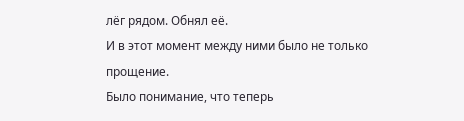лёг рядом. Обнял её.
И в этот момент между ними было не только прощение.
Было понимание, что теперь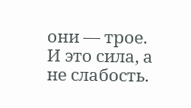они — трое.
И это сила, а не слабость.